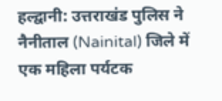हल्द्वानी: उत्तराखंड पुलिस ने नैनीताल (Nainital) जिले में एक महिला पर्यटक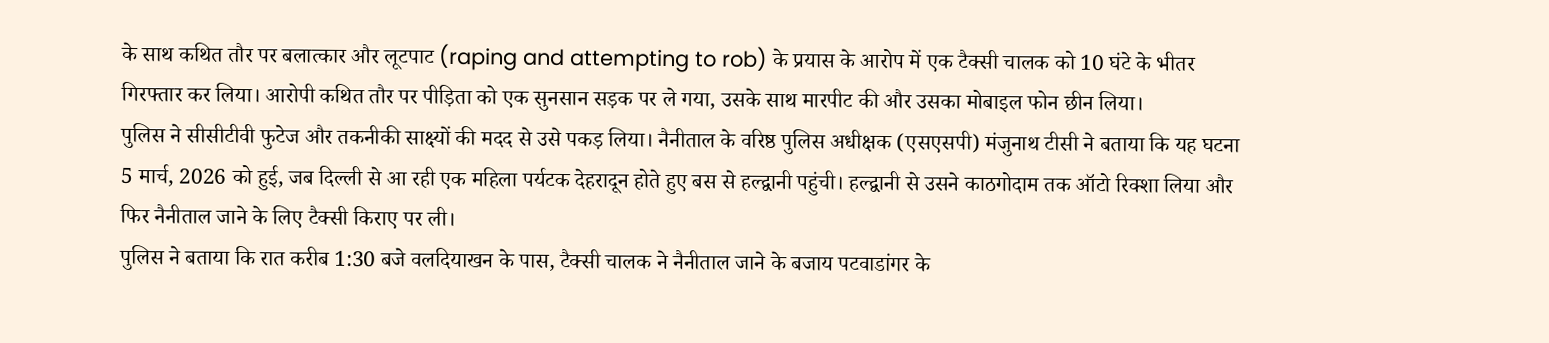के साथ कथित तौर पर बलात्कार और लूटपाट (raping and attempting to rob) के प्रयास के आरोप में एक टैक्सी चालक को 10 घंटे के भीतर गिरफ्तार कर लिया। आरोपी कथित तौर पर पीड़िता को एक सुनसान सड़क पर ले गया, उसके साथ मारपीट की और उसका मोबाइल फोन छीन लिया।
पुलिस ने सीसीटीवी फुटेज और तकनीकी साक्ष्यों की मदद से उसे पकड़ लिया। नैनीताल के वरिष्ठ पुलिस अधीक्षक (एसएसपी) मंजुनाथ टीसी ने बताया कि यह घटना 5 मार्च, 2026 को हुई, जब दिल्ली से आ रही एक महिला पर्यटक देहरादून होते हुए बस से हल्द्वानी पहुंची। हल्द्वानी से उसने काठगोदाम तक ऑटो रिक्शा लिया और फिर नैनीताल जाने के लिए टैक्सी किराए पर ली।
पुलिस ने बताया कि रात करीब 1:30 बजे वलदियाखन के पास, टैक्सी चालक ने नैनीताल जाने के बजाय पटवाडांगर के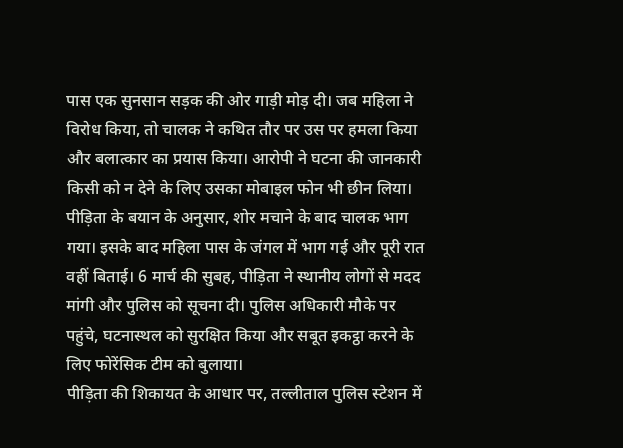पास एक सुनसान सड़क की ओर गाड़ी मोड़ दी। जब महिला ने विरोध किया, तो चालक ने कथित तौर पर उस पर हमला किया और बलात्कार का प्रयास किया। आरोपी ने घटना की जानकारी किसी को न देने के लिए उसका मोबाइल फोन भी छीन लिया।
पीड़िता के बयान के अनुसार, शोर मचाने के बाद चालक भाग गया। इसके बाद महिला पास के जंगल में भाग गई और पूरी रात वहीं बिताई। 6 मार्च की सुबह, पीड़िता ने स्थानीय लोगों से मदद मांगी और पुलिस को सूचना दी। पुलिस अधिकारी मौके पर पहुंचे, घटनास्थल को सुरक्षित किया और सबूत इकट्ठा करने के लिए फोरेंसिक टीम को बुलाया।
पीड़िता की शिकायत के आधार पर, तल्लीताल पुलिस स्टेशन में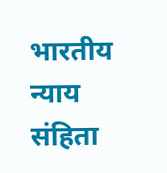भारतीय न्याय संहिता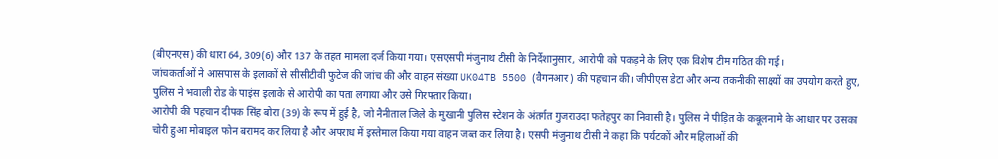(बीएनएस) की धारा 64, 309(6) और 137 के तहत मामला दर्ज किया गया। एसएसपी मंजुनाथ टीसी के निर्देशानुसार, आरोपी को पकड़ने के लिए एक विशेष टीम गठित की गई।
जांचकर्ताओं ने आसपास के इलाकों से सीसीटीवी फुटेज की जांच की और वाहन संख्या UK04TB 5500 (वैगनआर) की पहचान की। जीपीएस डेटा और अन्य तकनीकी साक्ष्यों का उपयोग करते हुए, पुलिस ने भवाली रोड के पाइंस इलाके से आरोपी का पता लगाया और उसे गिरफ्तार किया।
आरोपी की पहचान दीपक सिंह बोरा (39) के रूप में हुई है, जो नैनीताल जिले के मुखानी पुलिस स्टेशन के अंतर्गत गुजराउदा फतेहपुर का निवासी है। पुलिस ने पीड़ित के कबूलनामे के आधार पर उसका चोरी हुआ मोबाइल फोन बरामद कर लिया है और अपराध में इस्तेमाल किया गया वाहन जब्त कर लिया है। एसपी मंजुनाथ टीसी ने कहा कि पर्यटकों और महिलाओं की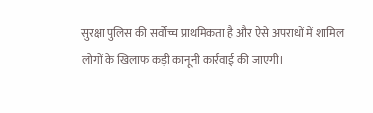सुरक्षा पुलिस की सर्वोच्च प्राथमिकता है और ऐसे अपराधों में शामिल लोगों के खिलाफ कड़ी कानूनी कार्रवाई की जाएगी।